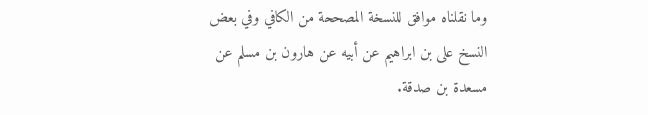وما نقلناه موافق للنسخة المصححة من الكافي وفي بعض النسخ على بن ابراهيم عن أبيه عن هارون بن مسلم عن مسعدة بن صدقة.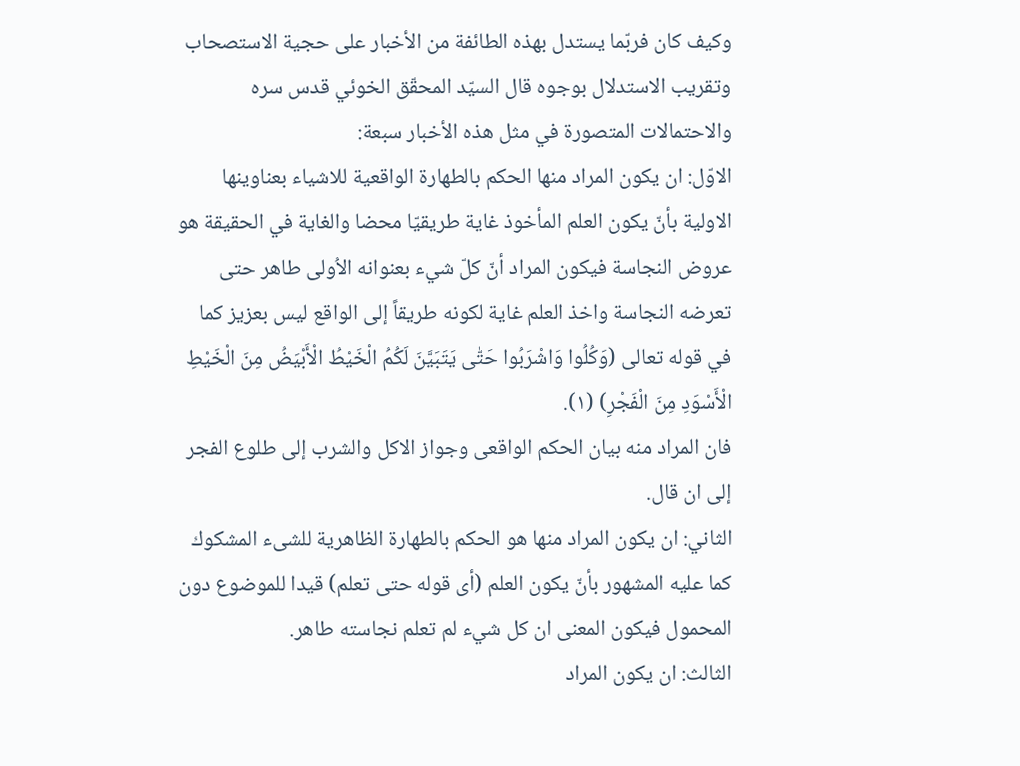وكيف كان فربّما يستدل بهذه الطائفة من الأخبار على حجية الاستصحاب وتقريب الاستدلال بوجوه قال السيّد المحقّق الخوئي قدس سره والاحتمالات المتصورة في مثل هذه الأخبار سبعة:
الاوّل: ان يكون المراد منها الحكم بالطهارة الواقعية للاشياء بعناوينها الاولية بأنّ يكون العلم المأخوذ غاية طريقيّا محضا والغاية في الحقيقة هو عروض النجاسة فيكون المراد أنّ كلّ شيء بعنوانه الاُولى طاهر حتى تعرضه النجاسة واخذ العلم غاية لكونه طريقاً إلى الواقع ليس بعزيز كما في قوله تعالى (وَكُلُوا وَاشْرَبُوا حَتّٰى يَتَبَيَّنَ لَكُمُ الْخَيْطُ الْأَبْيَضُ مِنَ الْخَيْطِ الْأَسْوَدِ مِنَ الْفَجْرِ) (١).
فان المراد منه بيان الحكم الواقعى وجواز الاكل والشرب إلى طلوع الفجر إلى ان قال.
الثاني: ان يكون المراد منها هو الحكم بالطهارة الظاهرية للشىء المشكوك كما عليه المشهور بأنّ يكون العلم (أى قوله حتى تعلم) قيدا للموضوع دون المحمول فيكون المعنى ان كل شيء لم تعلم نجاسته طاهر.
الثالث: ان يكون المراد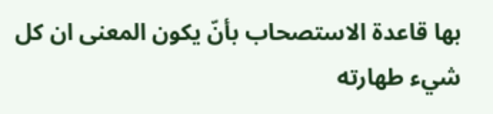بها قاعدة الاستصحاب بأنّ يكون المعنى ان كل شيء طهارته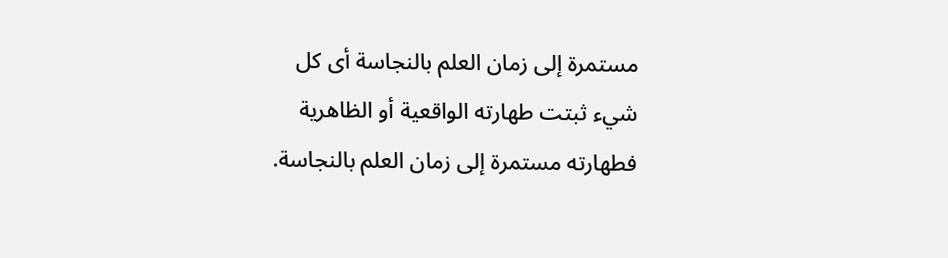مستمرة إلى زمان العلم بالنجاسة أى كل شيء ثبتت طهارته الواقعية أو الظاهرية فطهارته مستمرة إلى زمان العلم بالنجاسة.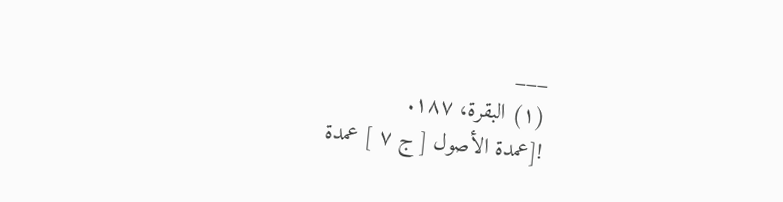___
(١) البقرة، ١٨٧.
![عمدة الأصول [ ج ٧ ] عمدة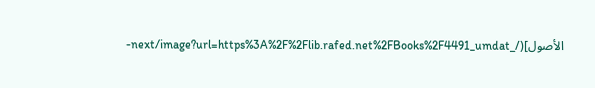الأصول](/_next/image?url=https%3A%2F%2Flib.rafed.net%2FBooks%2F4491_umdat-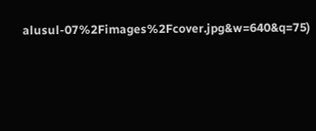alusul-07%2Fimages%2Fcover.jpg&w=640&q=75)